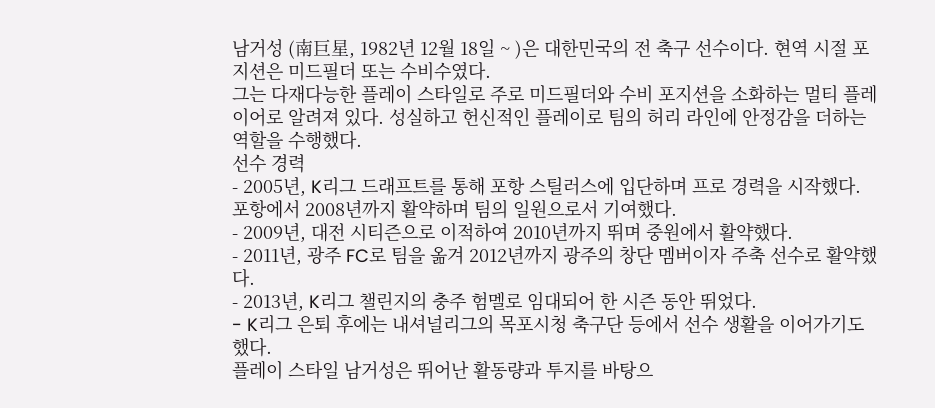남거성 (南巨星, 1982년 12월 18일 ~ )은 대한민국의 전 축구 선수이다. 현역 시절 포지션은 미드필더 또는 수비수였다.
그는 다재다능한 플레이 스타일로 주로 미드필더와 수비 포지션을 소화하는 멀티 플레이어로 알려져 있다. 성실하고 헌신적인 플레이로 팀의 허리 라인에 안정감을 더하는 역할을 수행했다.
선수 경력
- 2005년, K리그 드래프트를 통해 포항 스틸러스에 입단하며 프로 경력을 시작했다. 포항에서 2008년까지 활약하며 팀의 일원으로서 기여했다.
- 2009년, 대전 시티즌으로 이적하여 2010년까지 뛰며 중원에서 활약했다.
- 2011년, 광주 FC로 팀을 옮겨 2012년까지 광주의 창단 멤버이자 주축 선수로 활약했다.
- 2013년, K리그 챌린지의 충주 험멜로 임대되어 한 시즌 동안 뛰었다.
- K리그 은퇴 후에는 내셔널리그의 목포시청 축구단 등에서 선수 생활을 이어가기도 했다.
플레이 스타일 남거성은 뛰어난 활동량과 투지를 바탕으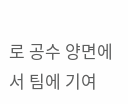로 공수 양면에서 팀에 기여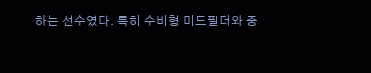하는 선수였다. 특히 수비형 미드필더와 중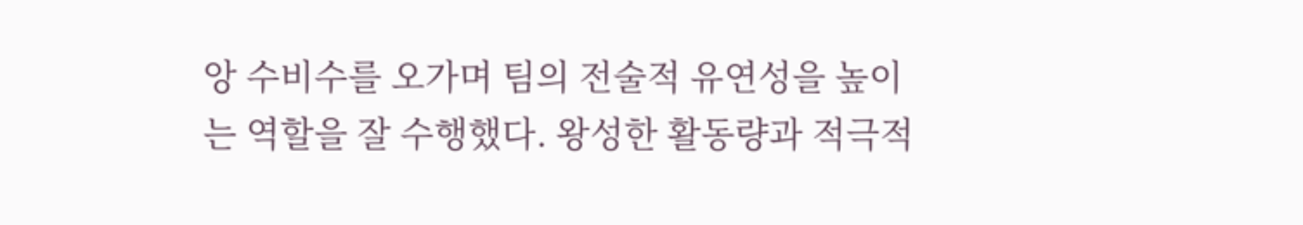앙 수비수를 오가며 팀의 전술적 유연성을 높이는 역할을 잘 수행했다. 왕성한 활동량과 적극적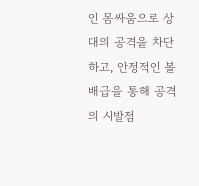인 몸싸움으로 상대의 공격을 차단하고, 안정적인 볼 배급을 통해 공격의 시발점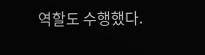역할도 수행했다.